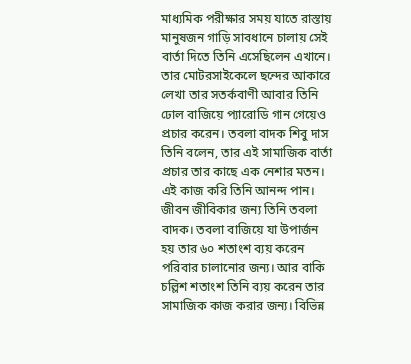মাধ্যমিক পরীক্ষার সময় যাতে রাস্তায় মানুষজন গাড়ি সাবধানে চালায় সেই বার্তা দিতে তিনি এসেছিলেন এখানে। তার মোটরসাইকেলে ছন্দের আকারে লেখা তার সতর্কবাণী আবার তিনি ঢোল বাজিয়ে প্যারোডি গান গেয়েও প্রচার করেন। তবলা বাদক শিবু দাস তিনি বলেন, তার এই সামাজিক বার্তা প্রচার তার কাছে এক নেশার মতন। এই কাজ করি তিনি আনন্দ পান। জীবন জীবিকার জন্য তিনি তবলা বাদক। তবলা বাজিয়ে যা উপার্জন হয় তার ৬০ শতাংশ ব্যয় করেন পরিবার চালানোর জন্য। আর বাকি চল্লিশ শতাংশ তিনি ব্যয় করেন তার সামাজিক কাজ করার জন্য। বিভিন্ন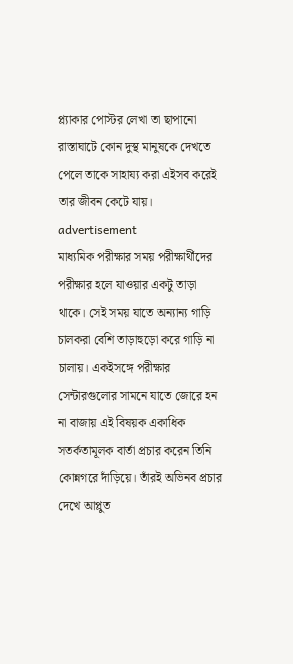প্ল্যাকার পোস্টর লেখা তা ছাপানো রাস্তাঘাটে কোন দুস্থ মানুষকে দেখতে পেলে তাকে সাহায্য করা এইসব করেই তার জীবন কেটে যায়।
advertisement
মাধ্যমিক পরীক্ষার সময় পরীক্ষার্থীদের পরীক্ষার হলে যাওয়ার একটু তাড়া থাকে। সেই সময় যাতে অন্যান্য গাড়ি চালকরা বেশি তাড়াহুড়ো করে গাড়ি না চালায়। একইসঙ্গে পরীক্ষার সেন্টারগুলোর সামনে যাতে জোরে হন না বাজায় এই বিষয়ক একাধিক সতর্কতামূলক বার্তা প্রচার করেন তিনি কোন্নগরে দাঁড়িয়ে। তাঁরই অভিনব প্রচার দেখে আপ্লুত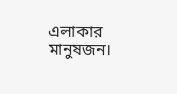এলাকার মানুষজন।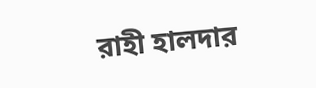রাহী হালদার